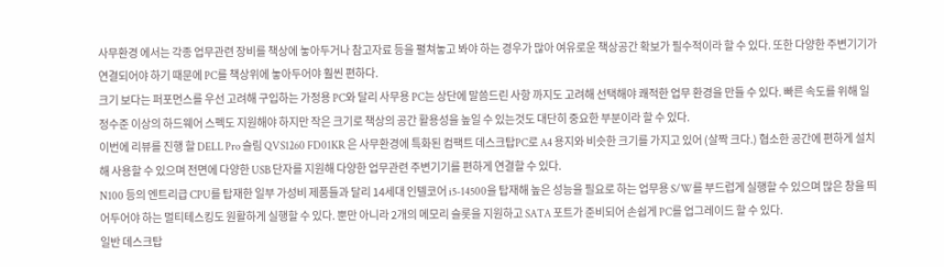사무환경 에서는 각종 업무관련 장비를 책상에 놓아두거나 참고자료 등을 펼쳐놓고 봐야 하는 경우가 많아 여유로운 책상공간 확보가 필수적이라 할 수 있다. 또한 다양한 주변기기가 연결되어야 하기 때문에 PC를 책상위에 놓아두어야 훨씬 편하다.
크기 보다는 퍼포먼스를 우선 고려해 구입하는 가정용 PC와 달리 사무용 PC는 상단에 말씀드린 사항 까지도 고려해 선택해야 쾌적한 업무 환경을 만들 수 있다. 빠른 속도를 위해 일정수준 이상의 하드웨어 스펙도 지원해야 하지만 작은 크기로 책상의 공간 활용성을 높일 수 있는것도 대단히 중요한 부분이라 할 수 있다.
이번에 리뷰를 진행 할 DELL Pro 슬림 QVS1260 FD01KR 은 사무환경에 특화된 컴팩트 데스크탑PC로 A4 용지와 비슷한 크기를 가지고 있어 (살짝 크다.) 협소한 공간에 편하게 설치해 사용할 수 있으며 전면에 다양한 USB 단자를 지원해 다양한 업무관련 주변기기를 편하게 연결할 수 있다.
N100 등의 엔트리급 CPU를 탑재한 일부 가성비 제품들과 달리 14세대 인텔코어 i5-14500을 탑재해 높은 성능을 필요로 하는 업무용 S/W를 부드럽게 실행할 수 있으며 많은 창을 띄어두어야 하는 멀티테스킹도 원활하게 실행할 수 있다. 뿐만 아니라 2개의 메모리 슬롯을 지원하고 SATA 포트가 준비되어 손쉽게 PC를 업그레이드 할 수 있다.
일반 데스크탑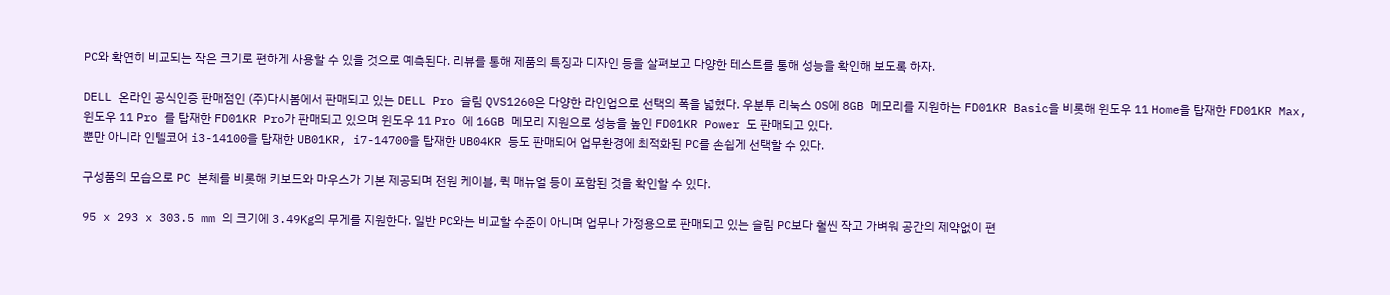PC와 확연히 비교되는 작은 크기로 편하게 사용할 수 있을 것으로 예측된다. 리뷰를 통해 제품의 특징과 디자인 등을 살펴보고 다양한 테스트를 통해 성능을 확인해 보도록 하자.

DELL 온라인 공식인증 판매점인 (주)다시봄에서 판매되고 있는 DELL Pro 슬림 QVS1260은 다양한 라인업으로 선택의 폭을 넓혔다. 우분투 리눅스 OS에 8GB 메모리를 지원하는 FD01KR Basic을 비롯해 윈도우 11 Home을 탑재한 FD01KR Max, 윈도우 11 Pro 를 탑재한 FD01KR Pro가 판매되고 있으며 윈도우 11 Pro 에 16GB 메모리 지원으로 성능을 높인 FD01KR Power 도 판매되고 있다.
뿐만 아니라 인텔코어 i3-14100을 탑재한 UB01KR, i7-14700을 탑재한 UB04KR 등도 판매되어 업무환경에 최적화된 PC를 손쉽게 선택할 수 있다.

구성품의 모습으로 PC 본체를 비롯해 키보드와 마우스가 기본 제공되며 전원 케이블, 퀵 매뉴얼 등이 포함된 것을 확인할 수 있다.

95 x 293 x 303.5 mm 의 크기에 3.49Kg의 무게를 지원한다. 일반 PC와는 비교할 수준이 아니며 업무나 가정용으로 판매되고 있는 슬림 PC보다 훨씬 작고 가벼워 공간의 제약없이 편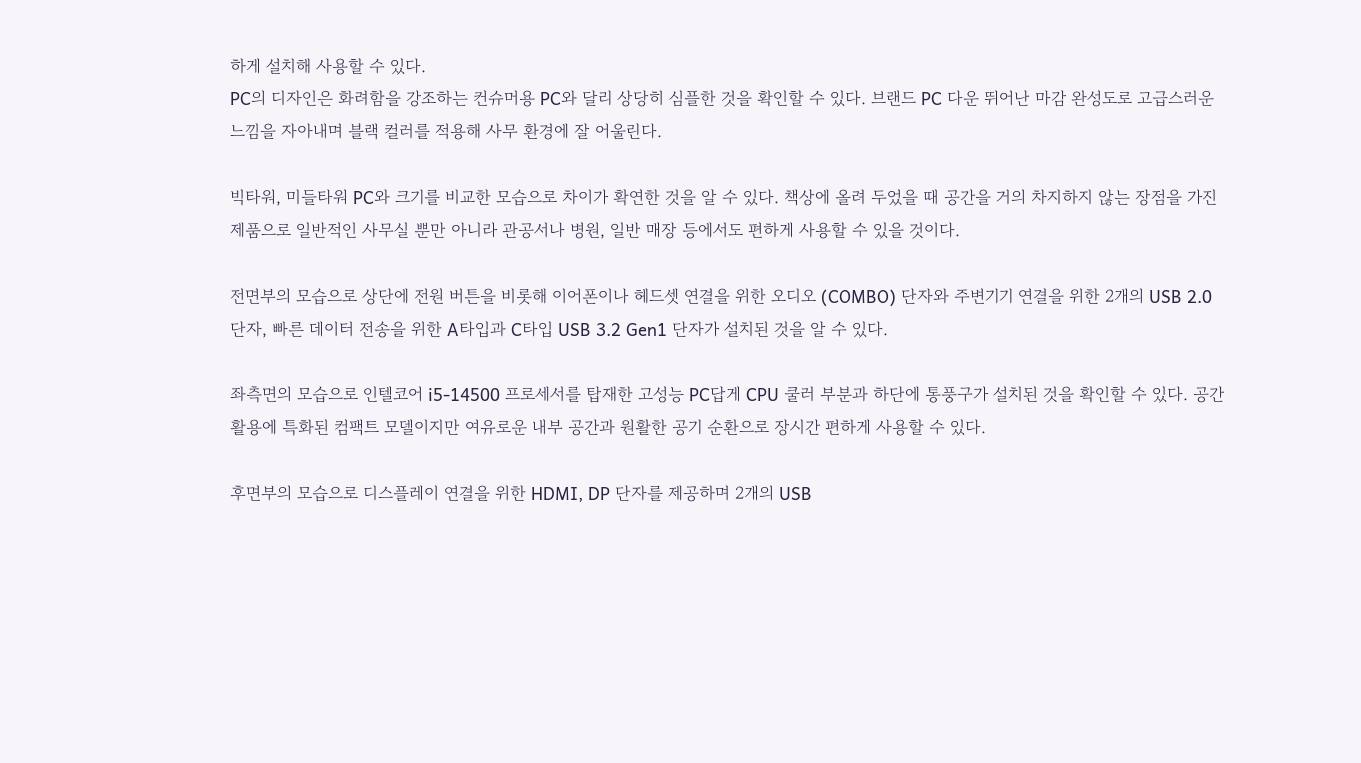하게 설치해 사용할 수 있다.
PC의 디자인은 화려함을 강조하는 컨슈머용 PC와 달리 상당히 심플한 것을 확인할 수 있다. 브랜드 PC 다운 뛰어난 마감 완성도로 고급스러운 느낌을 자아내며 블랙 컬러를 적용해 사무 환경에 잘 어울린다.

빅타워, 미들타워 PC와 크기를 비교한 모습으로 차이가 확연한 것을 알 수 있다. 책상에 올려 두었을 때 공간을 거의 차지하지 않는 장점을 가진 제품으로 일반적인 사무실 뿐만 아니라 관공서나 병원, 일반 매장 등에서도 편하게 사용할 수 있을 것이다.

전면부의 모습으로 상단에 전원 버튼을 비롯해 이어폰이나 헤드셋 연결을 위한 오디오 (COMBO) 단자와 주변기기 연결을 위한 2개의 USB 2.0 단자, 빠른 데이터 전송을 위한 A타입과 C타입 USB 3.2 Gen1 단자가 설치된 것을 알 수 있다.

좌측면의 모습으로 인텔코어 i5-14500 프로세서를 탑재한 고성능 PC답게 CPU 쿨러 부분과 하단에 통풍구가 설치된 것을 확인할 수 있다. 공간활용에 특화된 컴팩트 모델이지만 여유로운 내부 공간과 원활한 공기 순환으로 장시간 편하게 사용할 수 있다.

후면부의 모습으로 디스플레이 연결을 위한 HDMI, DP 단자를 제공하며 2개의 USB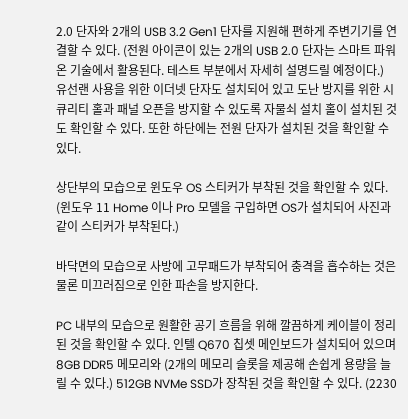2.0 단자와 2개의 USB 3.2 Gen1 단자를 지원해 편하게 주변기기를 연결할 수 있다. (전원 아이콘이 있는 2개의 USB 2.0 단자는 스마트 파워 온 기술에서 활용된다. 테스트 부분에서 자세히 설명드릴 예정이다.)
유선랜 사용을 위한 이더넷 단자도 설치되어 있고 도난 방지를 위한 시큐리티 홀과 패널 오픈을 방지할 수 있도록 자물쇠 설치 홀이 설치된 것도 확인할 수 있다. 또한 하단에는 전원 단자가 설치된 것을 확인할 수 있다.

상단부의 모습으로 윈도우 OS 스티커가 부착된 것을 확인할 수 있다. (윈도우 11 Home 이나 Pro 모델을 구입하면 OS가 설치되어 사진과 같이 스티커가 부착된다.)

바닥면의 모습으로 사방에 고무패드가 부착되어 충격을 흡수하는 것은 물론 미끄러짐으로 인한 파손을 방지한다.

PC 내부의 모습으로 원활한 공기 흐름을 위해 깔끔하게 케이블이 정리된 것을 확인할 수 있다. 인텔 Q670 칩셋 메인보드가 설치되어 있으며 8GB DDR5 메모리와 (2개의 메모리 슬롯을 제공해 손쉽게 용량을 늘릴 수 있다.) 512GB NVMe SSD가 장착된 것을 확인할 수 있다. (2230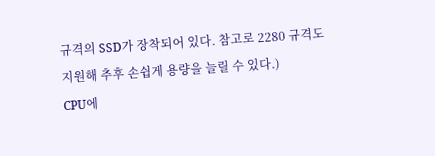규격의 SSD가 장착되어 있다. 참고로 2280 규격도 지원해 추후 손쉽게 용량을 늘릴 수 있다.)
CPU에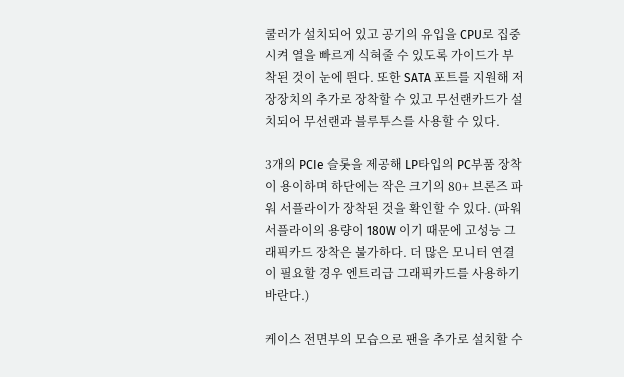쿨러가 설치되어 있고 공기의 유입을 CPU로 집중시켜 열을 빠르게 식혀줄 수 있도록 가이드가 부착된 것이 눈에 띈다. 또한 SATA 포트를 지원해 저장장치의 추가로 장착할 수 있고 무선랜카드가 설치되어 무선랜과 블루투스를 사용할 수 있다.

3개의 PCIe 슬롯을 제공해 LP타입의 PC부품 장착이 용이하며 하단에는 작은 크기의 80+ 브론즈 파워 서플라이가 장착된 것을 확인할 수 있다. (파워 서플라이의 용량이 180W 이기 때문에 고성능 그래픽카드 장착은 불가하다. 더 많은 모니터 연결이 필요할 경우 엔트리급 그래픽카드를 사용하기 바란다.)

케이스 전면부의 모습으로 팬을 추가로 설치할 수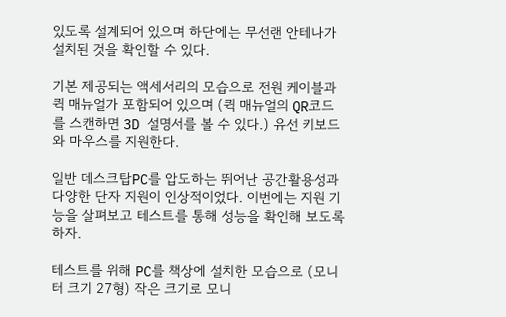있도록 설계되어 있으며 하단에는 무선랜 안테나가 설치된 것을 확인할 수 있다.

기본 제공되는 액세서리의 모습으로 전원 케이블과 퀵 매뉴얼가 포함되어 있으며 (퀵 매뉴얼의 QR코드를 스캔하면 3D 설명서를 볼 수 있다.) 유선 키보드와 마우스를 지원한다.

일반 데스크탑PC를 압도하는 뛰어난 공간활용성과 다양한 단자 지원이 인상적이었다. 이번에는 지원 기능을 살펴보고 테스트를 통해 성능을 확인해 보도록 하자.

테스트를 위해 PC를 책상에 설치한 모습으로 (모니터 크기 27형) 작은 크기로 모니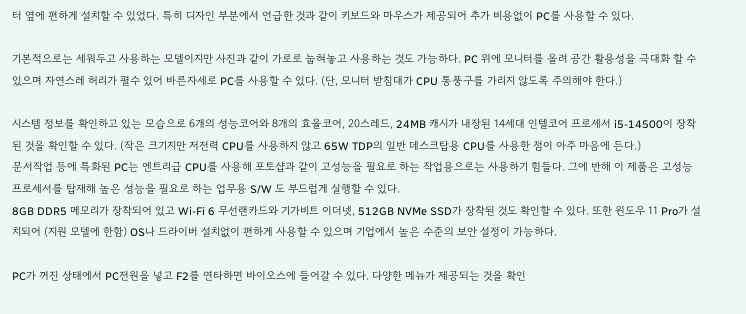터 옆에 편하게 설치할 수 있었다. 특히 디자인 부분에서 언급한 것과 같이 키보드와 마우스가 제공되어 추가 비용없이 PC를 사용할 수 있다.

기본적으로는 세워두고 사용하는 모델이지만 사진과 같이 가로로 눕혀놓고 사용하는 것도 가능하다. PC 위에 모니터를 올려 공간 활용성을 극대화 할 수 있으며 자연스레 허리가 펼수 있어 바른자세로 PC를 사용할 수 있다. (단, 모니터 받침대가 CPU 통풍구를 가리지 않도록 주의해야 한다.)

시스템 정보를 확인하고 있는 모습으로 6개의 성능코어와 8개의 효율코어, 20스레드, 24MB 캐시가 내장된 14세대 인텔코어 프로세서 i5-14500이 장착된 것을 확인할 수 있다. (작은 크기지만 저전력 CPU를 사용하지 않고 65W TDP의 일반 데스크탑용 CPU를 사용한 점이 아주 마음에 든다.)
문서작업 등에 특화된 PC는 엔트리급 CPU를 사용해 포토샵과 같이 고성능을 필요로 하는 작업용으로는 사용하기 힘들다. 그에 반해 이 제품은 고성능 프로세서를 탑재해 높은 성능을 필요로 하는 업무용 S/W 도 부드럽게 실행할 수 있다.
8GB DDR5 메모리가 장착되어 있고 Wi-Fi 6 무선랜카드와 기가비트 이더넷, 512GB NVMe SSD가 장착된 것도 확인할 수 있다. 또한 윈도우 11 Pro가 설치되어 (지원 모델에 한함) OS나 드라이버 설치없이 편하게 사용할 수 있으며 기업에서 높은 수준의 보안 설정이 가능하다.

PC가 꺼진 상태에서 PC전원을 넣고 F2를 연타하면 바이오스에 들어갈 수 있다. 다양한 메뉴가 제공되는 것을 확인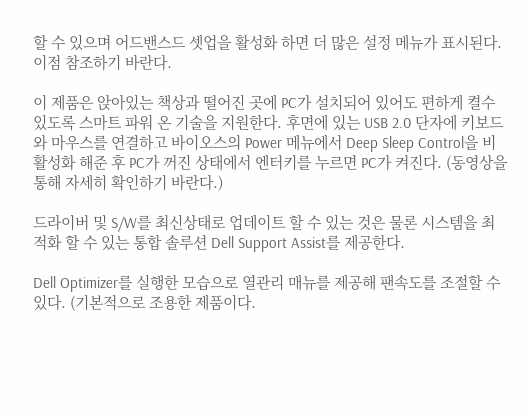할 수 있으며 어드밴스드 셋업을 활성화 하면 더 많은 설정 메뉴가 표시된다. 이점 참조하기 바란다.

이 제품은 앉아있는 책상과 떨어진 곳에 PC가 설치되어 있어도 편하게 켤수 있도록 스마트 파워 온 기술을 지원한다. 후면에 있는 USB 2.0 단자에 키보드와 마우스를 연결하고 바이오스의 Power 메뉴에서 Deep Sleep Control을 비활성화 해준 후 PC가 꺼진 상태에서 엔터키를 누르면 PC가 켜진다. (동영상을 통해 자세히 확인하기 바란다.)

드라이버 및 S/W를 최신상태로 업데이트 할 수 있는 것은 물론 시스템을 최적화 할 수 있는 통합 솔루션 Dell Support Assist를 제공한다.

Dell Optimizer를 실행한 모습으로 열관리 매뉴를 제공해 팬속도를 조절할 수 있다. (기본적으로 조용한 제품이다.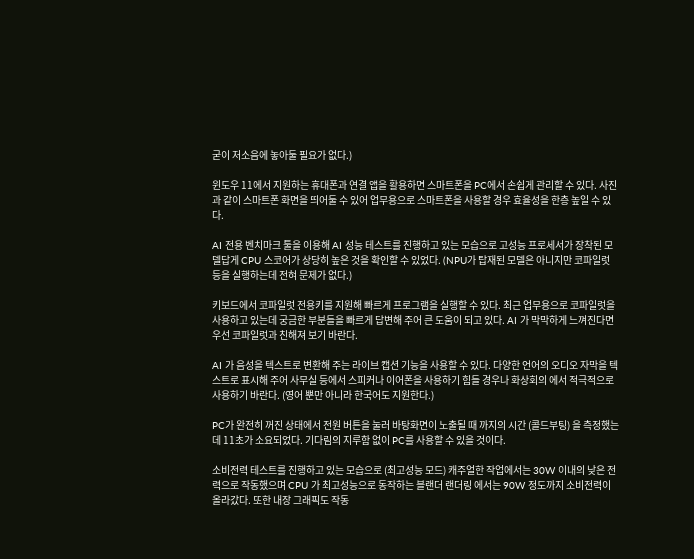굳이 저소음에 놓아둘 필요가 없다.)

윈도우 11에서 지원하는 휴대폰과 연결 앱을 활용하면 스마트폰을 PC에서 손쉽게 관리할 수 있다. 사진과 같이 스마트폰 화면을 띄어둘 수 있어 업무용으로 스마트폰을 사용할 경우 효율성을 한층 높일 수 있다.

AI 전용 벤치마크 툴을 이용해 AI 성능 테스트를 진행하고 있는 모습으로 고성능 프로세서가 장착된 모델답게 CPU 스코어가 상당히 높은 것을 확인할 수 있었다. (NPU가 탑재된 모델은 아니지만 코파일럿 등을 실행하는데 전혀 문제가 없다.)

키보드에서 코파일럿 전용키를 지원해 빠르게 프로그램을 실행할 수 있다. 최근 업무용으로 코파일럿을 사용하고 있는데 궁금한 부분들을 빠르게 답변해 주어 큰 도움이 되고 있다. AI 가 막막하게 느껴진다면 우선 코파일럿과 친해져 보기 바란다.

AI 가 음성을 텍스트로 변환해 주는 라이브 캡션 기능을 사용할 수 있다. 다양한 언어의 오디오 자막을 텍스트로 표시해 주어 사무실 등에서 스피커나 이어폰을 사용하기 힘들 경우나 화상회의 에서 적극적으로 사용하기 바란다. (영어 뿐만 아니라 한국어도 지원한다.)

PC가 완전히 꺼진 상태에서 전원 버튼을 눌러 바탕화면이 노출될 때 까지의 시간 (콜드부팅) 을 측정했는데 11초가 소요되었다. 기다림의 지루함 없이 PC를 사용할 수 있을 것이다.

소비전력 테스트를 진행하고 있는 모습으로 (최고성능 모드) 캐주얼한 작업에서는 30W 이내의 낮은 전력으로 작동했으며 CPU 가 최고성능으로 동작하는 블랜더 랜더링 에서는 90W 정도까지 소비전력이 올라갔다. 또한 내장 그래픽도 작동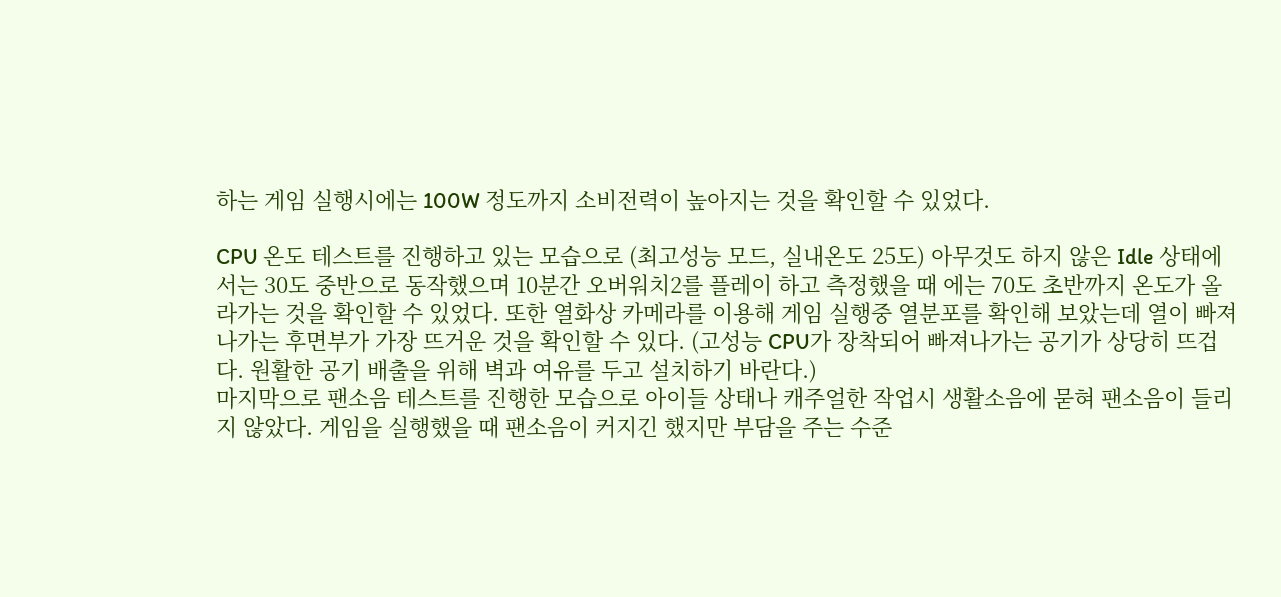하는 게임 실행시에는 100W 정도까지 소비전력이 높아지는 것을 확인할 수 있었다.

CPU 온도 테스트를 진행하고 있는 모습으로 (최고성능 모드, 실내온도 25도) 아무것도 하지 않은 Idle 상태에서는 30도 중반으로 동작했으며 10분간 오버워치2를 플레이 하고 측정했을 때 에는 70도 초반까지 온도가 올라가는 것을 확인할 수 있었다. 또한 열화상 카메라를 이용해 게임 실행중 열분포를 확인해 보았는데 열이 빠져나가는 후면부가 가장 뜨거운 것을 확인할 수 있다. (고성능 CPU가 장착되어 빠져나가는 공기가 상당히 뜨겁다. 원활한 공기 배출을 위해 벽과 여유를 두고 설치하기 바란다.)
마지막으로 팬소음 테스트를 진행한 모습으로 아이들 상태나 캐주얼한 작업시 생활소음에 묻혀 팬소음이 들리지 않았다. 게임을 실행했을 때 팬소음이 커지긴 했지만 부담을 주는 수준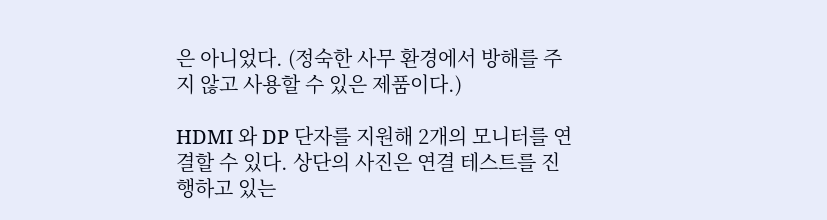은 아니었다. (정숙한 사무 환경에서 방해를 주지 않고 사용할 수 있은 제품이다.)

HDMI 와 DP 단자를 지원해 2개의 모니터를 연결할 수 있다. 상단의 사진은 연결 테스트를 진행하고 있는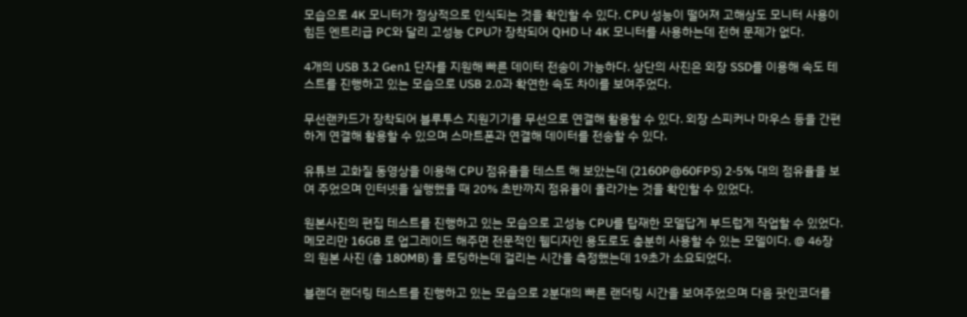모습으로 4K 모니터가 정상적으로 인식되는 것을 확인할 수 있다. CPU 성능이 떨어져 고해상도 모니터 사용이 힘든 엔트리급 PC와 달리 고성능 CPU가 장착되어 QHD 나 4K 모니터를 사용하는데 전혀 문제가 없다.

4개의 USB 3.2 Gen1 단자를 지원해 빠른 데이터 전송이 가능하다. 상단의 사진은 외장 SSD를 이용해 속도 테스트를 진행하고 있는 모습으로 USB 2.0과 확연한 속도 차이를 보여주었다.

무선랜카드가 장착되어 블루투스 지원기기를 무선으로 연결해 활용할 수 있다. 외장 스피커나 마우스 등을 간편하게 연결해 활용할 수 있으며 스마트폰과 연결해 데이터를 전송할 수 있다.

유튜브 고화질 동영상을 이용해 CPU 점유율을 테스트 해 보았는데 (2160P@60FPS) 2-5% 대의 점유율을 보여 주었으며 인터넷을 실행했을 때 20% 초반까지 점유율이 올라가는 것을 확인할 수 있었다.

원본사진의 편집 테스트를 진행하고 있는 모습으로 고성능 CPU를 탑재한 모델답게 부드럽게 작업할 수 있었다. 메모리만 16GB 로 업그레이드 해주면 전문적인 웹디자인 용도로도 충분히 사용할 수 있는 모델이다. @ 46장의 원본 사진 (총 180MB) 을 로딩하는데 걸리는 시간을 측정했는데 19초가 소요되었다.

블랜더 랜더링 테스트를 진행하고 있는 모습으로 2분대의 빠른 랜더링 시간을 보여주었으며 다음 팟인코더를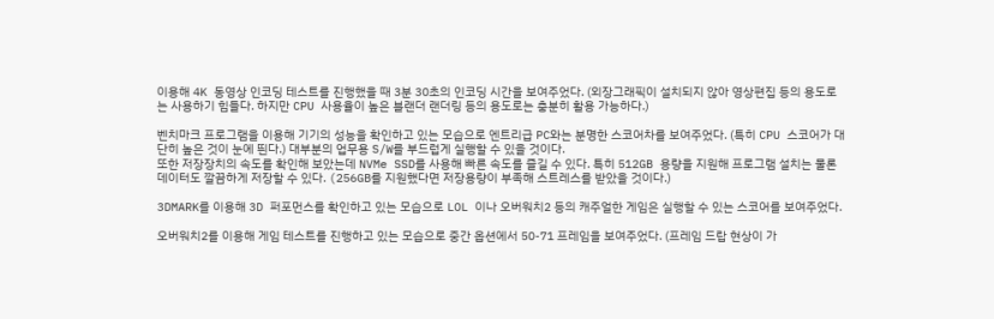이용해 4K 동영상 인코딩 테스트를 진행했을 때 3분 30초의 인코딩 시간을 보여주었다. (외장그래픽이 설치되지 않아 영상편집 등의 용도로는 사용하기 힘들다. 하지만 CPU 사용율이 높은 블랜더 랜더링 등의 용도로는 충분히 활용 가능하다.)

벤치마크 프로그램을 이용해 기기의 성능을 확인하고 있는 모습으로 엔트리급 PC와는 분명한 스코어차를 보여주었다. (특히 CPU 스코어가 대단히 높은 것이 눈에 띈다.) 대부분의 업무용 S/W를 부드럽게 실행할 수 있을 것이다.
또한 저장장치의 속도를 확인해 보았는데 NVMe SSD를 사용해 빠른 속도를 즐길 수 있다. 특히 512GB 용량을 지원해 프로그램 설치는 물론 데이터도 깔끔하게 저장할 수 있다. (256GB를 지원했다면 저장용량이 부족해 스트레스를 받았을 것이다.)

3DMARK를 이용해 3D 퍼포먼스를 확인하고 있는 모습으로 LOL 이나 오버워치2 등의 캐주얼한 게임은 실행할 수 있는 스코어를 보여주었다.

오버워치2를 이용해 게임 테스트를 진행하고 있는 모습으로 중간 옵션에서 50-71 프레임을 보여주었다. (프레임 드랍 현상이 가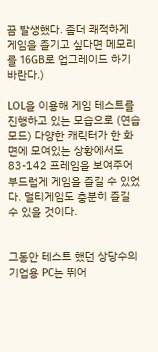끔 발생했다. 좀더 쾌적하게 게임을 즐기고 싶다면 메모리를 16GB로 업그레이드 하기 바란다.)

LOL을 이용해 게임 테스트를 진행하고 있는 모습으로 (연습 모드) 다양한 캐릭터가 한 화면에 모여있는 상황에서도 83-142 프레임을 보여주어 부드럽게 게임을 즐길 수 있었다. 멀티게임도 충분히 즐길 수 있을 것이다.


그동안 테스트 했던 상당수의 기업용 PC는 뛰어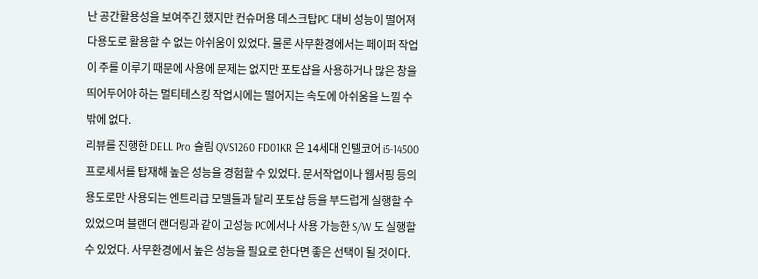난 공간활용성을 보여주긴 했지만 컨슈머용 데스크탑PC 대비 성능이 떨어져 다용도로 활용할 수 없는 아쉬움이 있었다. 물론 사무환경에서는 페이퍼 작업이 주를 이루기 때문에 사용에 문제는 없지만 포토샵을 사용하거나 많은 창을 띄어두어야 하는 멀티테스킹 작업시에는 떨어지는 속도에 아쉬움을 느낄 수밖에 없다.
리뷰를 진행한 DELL Pro 슬림 QVS1260 FD01KR 은 14세대 인텔코어 i5-14500 프로세서를 탑재해 높은 성능을 경험할 수 있었다. 문서작업이나 웹서핑 등의 용도로만 사용되는 엔트리급 모델들과 달리 포토샵 등을 부드럽게 실행할 수 있었으며 블랜더 랜더링과 같이 고성능 PC에서나 사용 가능한 S/W 도 실행할 수 있었다. 사무환경에서 높은 성능을 필요로 한다면 좋은 선택이 될 것이다.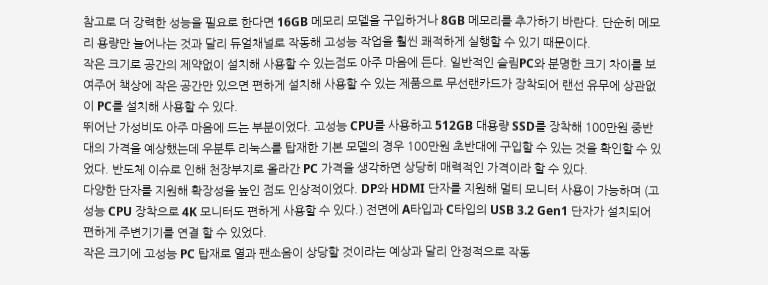참고로 더 강력한 성능을 필요로 한다면 16GB 메모리 모델을 구입하거나 8GB 메모리를 추가하기 바란다. 단순히 메모리 용량만 늘어나는 것과 달리 듀얼채널로 작동해 고성능 작업을 훨씬 쾌적하게 실행할 수 있기 때문이다.
작은 크기로 공간의 제약없이 설치해 사용할 수 있는점도 아주 마음에 든다. 일반적인 슬림PC와 분명한 크기 차이를 보여주어 책상에 작은 공간만 있으면 편하게 설치해 사용할 수 있는 제품으로 무선랜카드가 장착되어 랜선 유무에 상관없이 PC를 설치해 사용할 수 있다.
뛰어난 가성비도 아주 마음에 드는 부분이었다. 고성능 CPU를 사용하고 512GB 대용량 SSD를 장착해 100만원 중반대의 가격을 예상했는데 우분투 리눅스를 탑재한 기본 모델의 경우 100만원 초반대에 구입할 수 있는 것을 확인할 수 있었다. 반도체 이슈로 인해 천장부지로 올라간 PC 가격을 생각하면 상당히 매력적인 가격이라 할 수 있다.
다양한 단자를 지원해 확장성을 높인 점도 인상적이었다. DP와 HDMI 단자를 지원해 멀티 모니터 사용이 가능하며 (고성능 CPU 장착으로 4K 모니터도 편하게 사용할 수 있다.) 전면에 A타입과 C타입의 USB 3.2 Gen1 단자가 설치되어 편하게 주변기기를 연결 할 수 있었다.
작은 크기에 고성능 PC 탑재로 열과 팬소음이 상당할 것이라는 예상과 달리 안정적으로 작동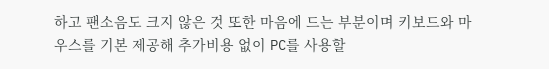하고 팬소음도 크지 않은 것 또한 마음에 드는 부분이며 키보드와 마우스를 기본 제공해 추가비용 없이 PC를 사용할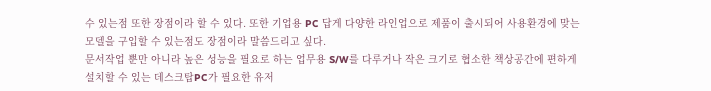수 있는점 또한 장점이라 할 수 있다. 또한 기업용 PC 답게 다양한 라인업으로 제품이 출시되어 사용환경에 맞는 모델을 구입할 수 있는점도 장점이라 말씀드리고 싶다.
문서작업 뿐만 아니라 높은 성능을 필요로 하는 업무용 S/W를 다루거나 작은 크기로 협소한 책상공간에 편하게 설치할 수 있는 데스크탑PC가 필요한 유저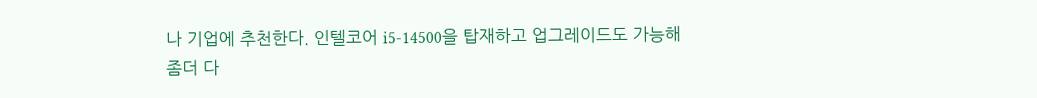나 기업에 추천한다. 인텔코어 i5-14500을 탑재하고 업그레이드도 가능해 좀더 다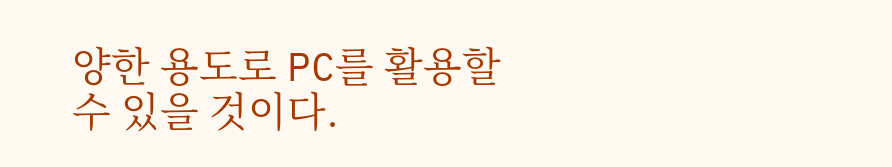양한 용도로 PC를 활용할 수 있을 것이다.